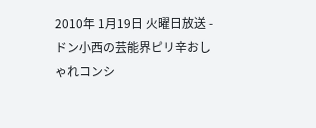2010年 1月19日 火曜日放送 - ドン小西の芸能界ピリ辛おしゃれコンシ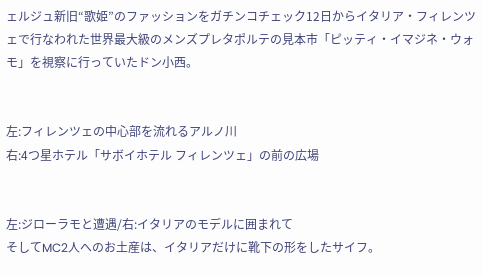ェルジュ新旧“歌姫”のファッションをガチンコチェック12日からイタリア・フィレンツェで行なわれた世界最大級のメンズプレタポルテの見本市「ピッティ・イマジネ・ウォモ」を視察に行っていたドン小西。


左:フィレンツェの中心部を流れるアルノ川
右:4つ星ホテル「サボイホテル フィレンツェ」の前の広場


左:ジローラモと遭遇/右:イタリアのモデルに囲まれて
そしてMC2人へのお土産は、イタリアだけに靴下の形をしたサイフ。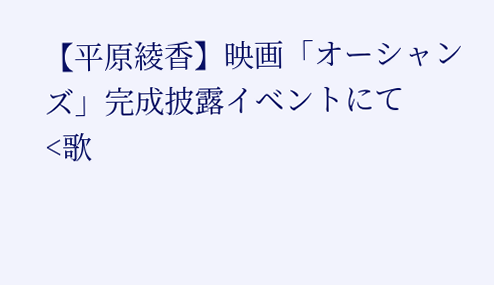【平原綾香】映画「オーシャンズ」完成披露イベントにて
<歌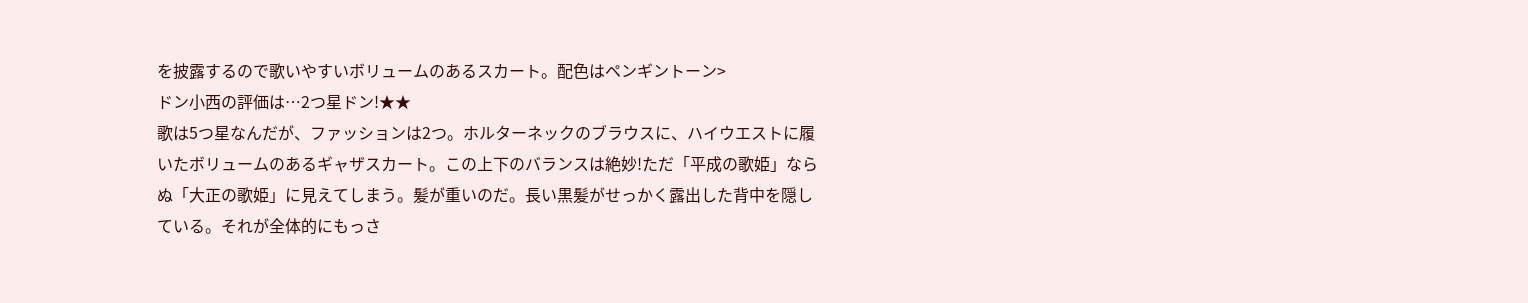を披露するので歌いやすいボリュームのあるスカート。配色はペンギントーン>
ドン小西の評価は…2つ星ドン!★★
歌は5つ星なんだが、ファッションは2つ。ホルターネックのブラウスに、ハイウエストに履いたボリュームのあるギャザスカート。この上下のバランスは絶妙!ただ「平成の歌姫」ならぬ「大正の歌姫」に見えてしまう。髪が重いのだ。長い黒髪がせっかく露出した背中を隠している。それが全体的にもっさ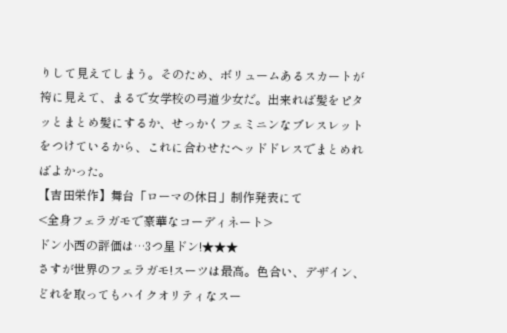りして見えてしまう。そのため、ボリュームあるスカートが袴に見えて、まるで女学校の弓道少女だ。出来れば髪をピタッとまとめ髪にするか、せっかくフェミニンなブレスレットをつけているから、これに合わせたヘッドドレスでまとめればよかった。
【吉田栄作】舞台「ローマの休日」制作発表にて
<全身フェラガモで豪華なコーディネート>
ドン小西の評価は…3つ星ドン!★★★
さすが世界のフェラガモ!スーツは最高。色合い、デザイン、どれを取ってもハイクオリティなスー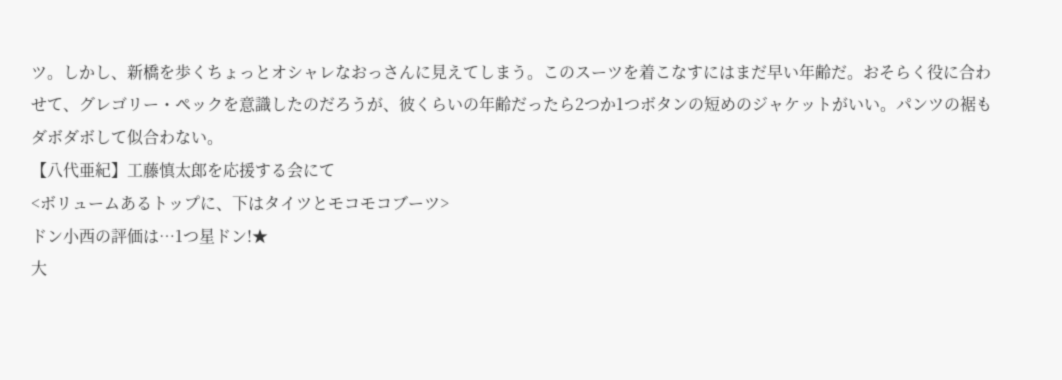ツ。しかし、新橋を歩くちょっとオシャレなおっさんに見えてしまう。このスーツを着こなすにはまだ早い年齢だ。おそらく役に合わせて、グレゴリー・ペックを意識したのだろうが、彼くらいの年齢だったら2つか1つボタンの短めのジャケットがいい。パンツの裾もダボダボして似合わない。
【八代亜紀】工藤慎太郎を応援する会にて
<ボリュームあるトップに、下はタイツとモコモコブーツ>
ドン小西の評価は…1つ星ドン!★
大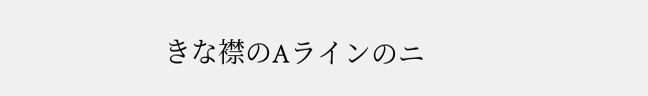きな襟のAラインのニ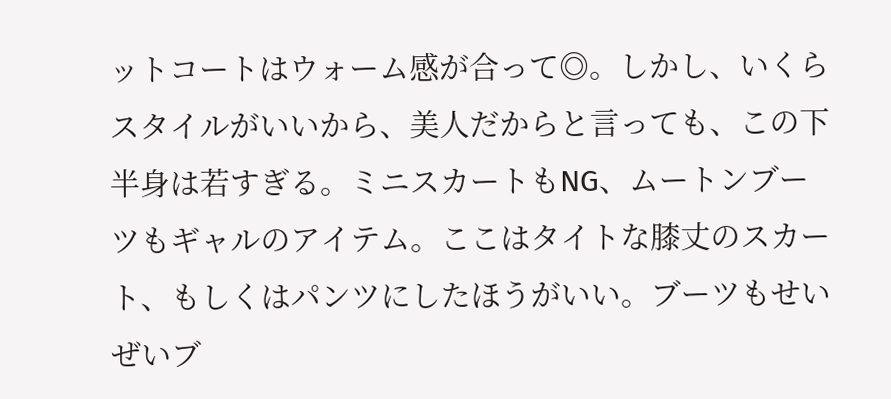ットコートはウォーム感が合って◎。しかし、いくらスタイルがいいから、美人だからと言っても、この下半身は若すぎる。ミニスカートもNG、ムートンブーツもギャルのアイテム。ここはタイトな膝丈のスカート、もしくはパンツにしたほうがいい。ブーツもせいぜいブ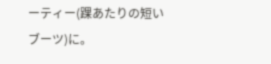ーティー(踝あたりの短いブーツ)に。